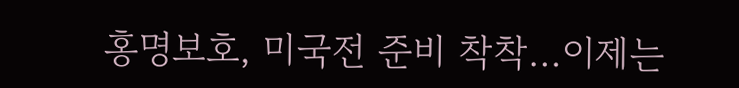홍명보호, 미국전 준비 착착…이제는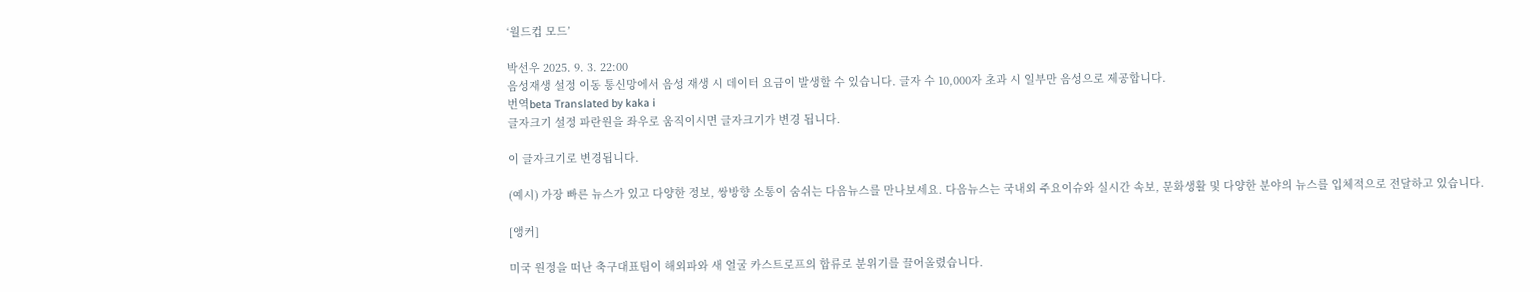‘월드컵 모드’

박선우 2025. 9. 3. 22:00
음성재생 설정 이동 통신망에서 음성 재생 시 데이터 요금이 발생할 수 있습니다. 글자 수 10,000자 초과 시 일부만 음성으로 제공합니다.
번역beta Translated by kaka i
글자크기 설정 파란원을 좌우로 움직이시면 글자크기가 변경 됩니다.

이 글자크기로 변경됩니다.

(예시) 가장 빠른 뉴스가 있고 다양한 정보, 쌍방향 소통이 숨쉬는 다음뉴스를 만나보세요. 다음뉴스는 국내외 주요이슈와 실시간 속보, 문화생활 및 다양한 분야의 뉴스를 입체적으로 전달하고 있습니다.

[앵커]

미국 원정을 떠난 축구대표팀이 해외파와 새 얼굴 카스트로프의 합류로 분위기를 끌어올렸습니다.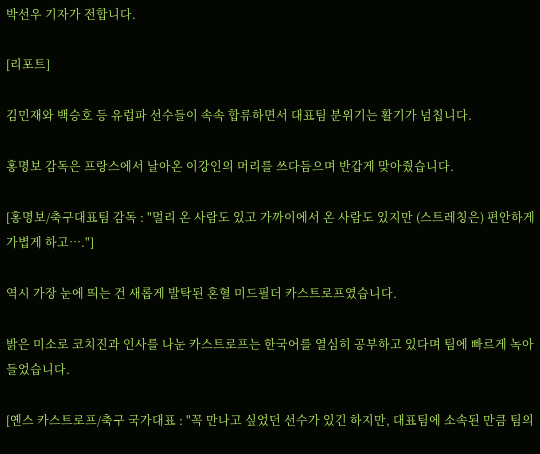박선우 기자가 전합니다.

[리포트]

김민재와 백승호 등 유럽파 선수들이 속속 합류하면서 대표팀 분위기는 활기가 넘칩니다.

홍명보 감독은 프랑스에서 날아온 이강인의 머리를 쓰다듬으며 반갑게 맞아줬습니다.

[홍명보/축구대표팀 감독 : "멀리 온 사람도 있고 가까이에서 온 사람도 있지만 (스트레칭은) 편안하게 가볍게 하고…."]

역시 가장 눈에 띄는 건 새롭게 발탁된 혼혈 미드필더 카스트로프였습니다.

밝은 미소로 코치진과 인사를 나눈 카스트로프는 한국어를 열심히 공부하고 있다며 팀에 빠르게 녹아들었습니다.

[옌스 카스트로프/축구 국가대표 : "꼭 만나고 싶었던 선수가 있긴 하지만, 대표팀에 소속된 만큼 팀의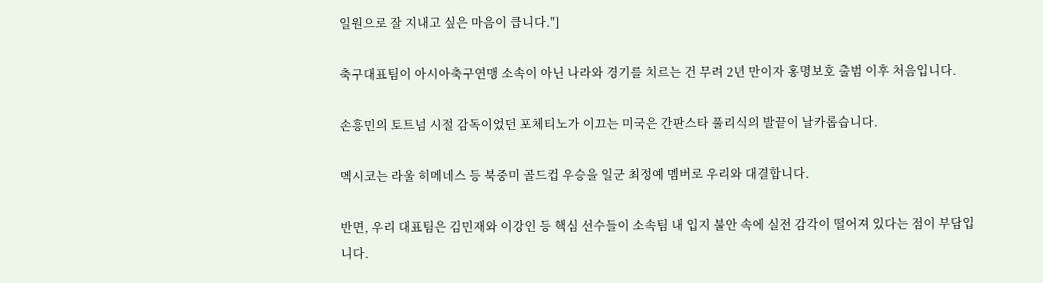일원으로 잘 지내고 싶은 마음이 큽니다."]

축구대표팀이 아시아축구연맹 소속이 아닌 나라와 경기를 치르는 건 무려 2년 만이자 홍명보호 출범 이후 처음입니다.

손흥민의 토트넘 시절 감독이었던 포체티노가 이끄는 미국은 간판스타 풀리식의 발끝이 날카롭습니다.

멕시코는 라울 히메네스 등 북중미 골드컵 우승을 일군 최정예 멤버로 우리와 대결합니다.

반면, 우리 대표팀은 김민재와 이강인 등 핵심 선수들이 소속팀 내 입지 불안 속에 실전 감각이 떨어져 있다는 점이 부담입니다.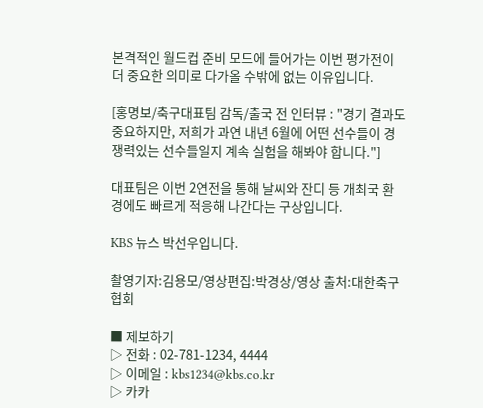본격적인 월드컵 준비 모드에 들어가는 이번 평가전이 더 중요한 의미로 다가올 수밖에 없는 이유입니다.

[홍명보/축구대표팀 감독/출국 전 인터뷰 : "경기 결과도 중요하지만, 저희가 과연 내년 6월에 어떤 선수들이 경쟁력있는 선수들일지 계속 실험을 해봐야 합니다."]

대표팀은 이번 2연전을 통해 날씨와 잔디 등 개최국 환경에도 빠르게 적응해 나간다는 구상입니다.

KBS 뉴스 박선우입니다.

촬영기자:김용모/영상편집:박경상/영상 출처:대한축구협회

■ 제보하기
▷ 전화 : 02-781-1234, 4444
▷ 이메일 : kbs1234@kbs.co.kr
▷ 카카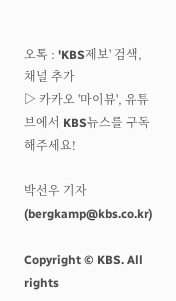오톡 : 'KBS제보' 검색, 채널 추가
▷ 카카오 '마이뷰', 유튜브에서 KBS뉴스를 구독해주세요!

박선우 기자 (bergkamp@kbs.co.kr)

Copyright © KBS. All rights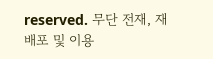reserved. 무단 전재, 재배포 및 이용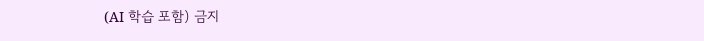(AI 학습 포함) 금지